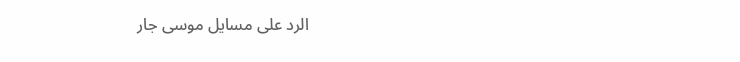الرد على مسايل موسى جار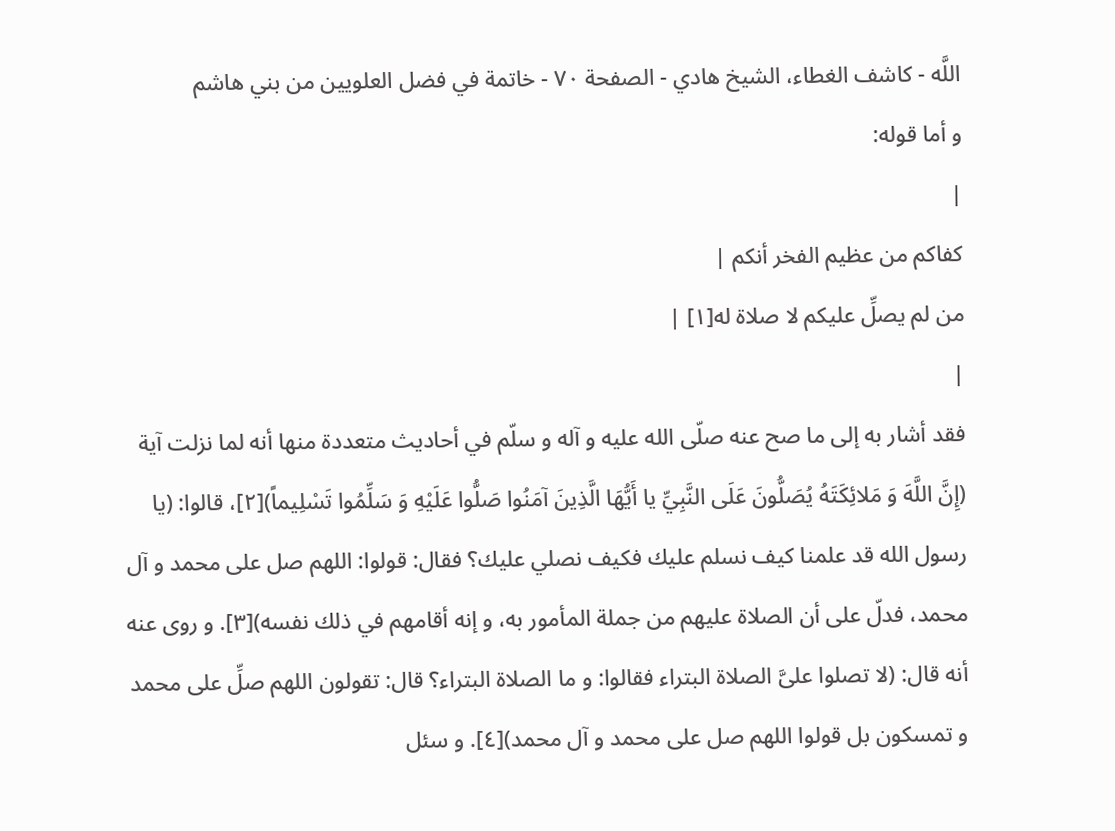اللَّه - كاشف الغطاء، الشيخ هادي - الصفحة ٧٠ - خاتمة في فضل العلويين من بني هاشم
و أما قوله:
|
كفاكم من عظيم الفخر أنكم |
من لم يصلِّ عليكم لا صلاة له[١] |
|
فقد أشار به إلى ما صح عنه صلّى الله عليه و آله و سلّم في أحاديث متعددة منها أنه لما نزلت آية (إِنَّ اللَّهَ وَ مَلائِكَتَهُ يُصَلُّونَ عَلَى النَّبِيِّ يا أَيُّهَا الَّذِينَ آمَنُوا صَلُّوا عَلَيْهِ وَ سَلِّمُوا تَسْلِيماً)[٢]، قالوا: (يا رسول الله قد علمنا كيف نسلم عليك فكيف نصلي عليك؟ فقال: قولوا: اللهم صل على محمد و آل محمد، فدلّ على أن الصلاة عليهم من جملة المأمور به، و إنه أقامهم في ذلك نفسه)[٣]. و روى عنه أنه قال: (لا تصلوا علىَّ الصلاة البتراء فقالوا: و ما الصلاة البتراء؟ قال: تقولون اللهم صلِّ على محمد و تمسكون بل قولوا اللهم صل على محمد و آل محمد)[٤]. و سئل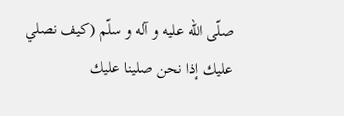صلّى الله عليه و آله و سلّم (كيف نصلي عليك إذا نحن صلينا عليك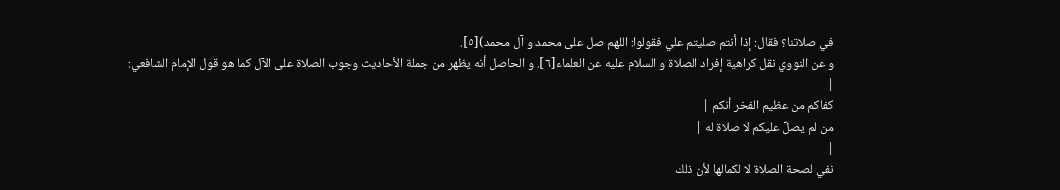في صلاتنا؟ فقال: إذا أنتم صليتم علي فقولوا: اللهم صل على محمد و آل محمد)[٥].
و عن النووي نقل كراهية إفراد الصلاة و السلام عليه عن العلماء[٦]. و الحاصل أنه يظهر من جملة الأحاديث وجوب الصلاة على الآل كما هو قول الإمام الشافعي:
|
كفاكم من عظيم الفخر أنكم |
من لم يصلِّ عليكم لا صلاة له |
|
نفي لصحة الصلاة لا لكمالها لأن ذلك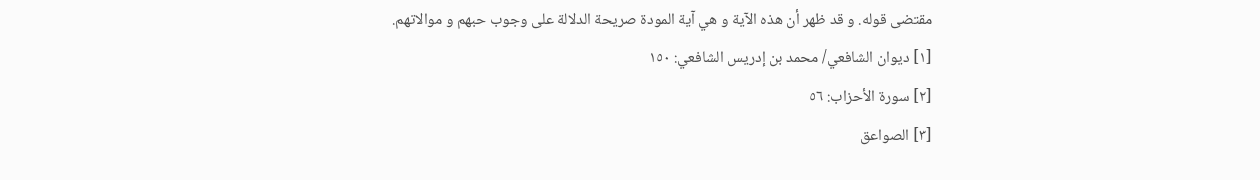مقتضى قوله. و قد ظهر أن هذه الآية و هي آية المودة صريحة الدلالة على وجوب حبهم و موالاتهم.
[١] ديوان الشافعي/ محمد بن إدريس الشافعي: ١٥٠
[٢] سورة الأحزاب: ٥٦
[٣] الصواعق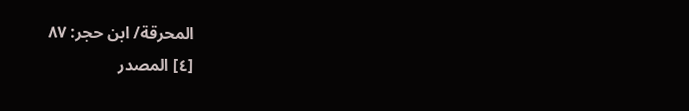المحرقة/ ابن حجر: ٨٧
[٤] المصدر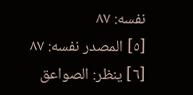نفسه: ٨٧
[٥] المصدر نفسه: ٨٧
[٦] ينظر: الصواعق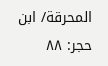المحرقة/ ابن حجر: ٨٨